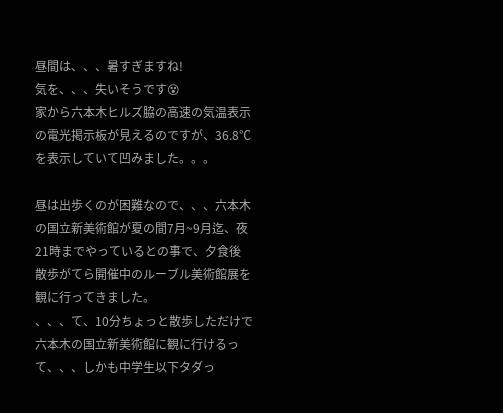昼間は、、、暑すぎますね!
気を、、、失いそうです😵
家から六本木ヒルズ脇の高速の気温表示の電光掲示板が見えるのですが、36.8℃を表示していて凹みました。。。

昼は出歩くのが困難なので、、、六本木の国立新美術館が夏の間7月~9月迄、夜21時までやっているとの事で、夕食後 散歩がてら開催中のルーブル美術館展を観に行ってきました。
、、、て、10分ちょっと散歩しただけで六本木の国立新美術館に観に行けるって、、、しかも中学生以下タダっ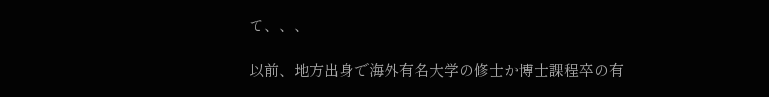て、、、

以前、地方出身で海外有名大学の修士か博士課程卒の有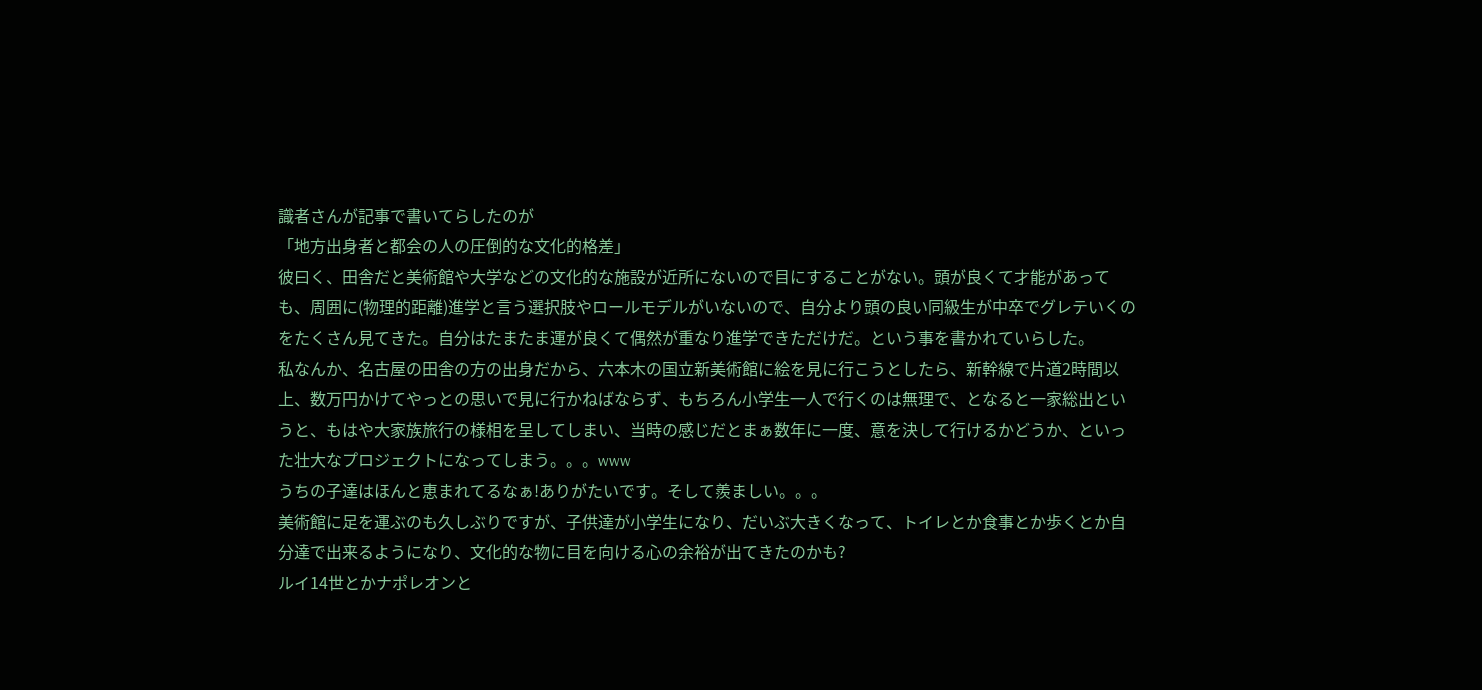識者さんが記事で書いてらしたのが
「地方出身者と都会の人の圧倒的な文化的格差」
彼曰く、田舎だと美術館や大学などの文化的な施設が近所にないので目にすることがない。頭が良くて才能があっても、周囲に(物理的距離)進学と言う選択肢やロールモデルがいないので、自分より頭の良い同級生が中卒でグレテいくのをたくさん見てきた。自分はたまたま運が良くて偶然が重なり進学できただけだ。という事を書かれていらした。
私なんか、名古屋の田舎の方の出身だから、六本木の国立新美術館に絵を見に行こうとしたら、新幹線で片道2時間以上、数万円かけてやっとの思いで見に行かねばならず、もちろん小学生一人で行くのは無理で、となると一家総出というと、もはや大家族旅行の様相を呈してしまい、当時の感じだとまぁ数年に一度、意を決して行けるかどうか、といった壮大なプロジェクトになってしまう。。。www
うちの子達はほんと恵まれてるなぁ!ありがたいです。そして羨ましい。。。
美術館に足を運ぶのも久しぶりですが、子供達が小学生になり、だいぶ大きくなって、トイレとか食事とか歩くとか自分達で出来るようになり、文化的な物に目を向ける心の余裕が出てきたのかも?
ルイ14世とかナポレオンと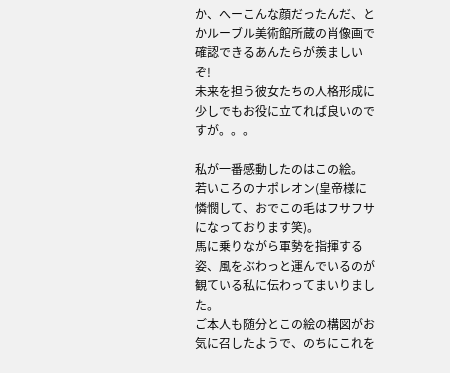か、へーこんな顔だったんだ、とかルーブル美術館所蔵の肖像画で確認できるあんたらが羨ましいぞ!
未来を担う彼女たちの人格形成に少しでもお役に立てれば良いのですが。。。

私が一番感動したのはこの絵。
若いころのナポレオン(皇帝様に憐憫して、おでこの毛はフサフサになっております笑)。
馬に乗りながら軍勢を指揮する姿、風をぶわっと運んでいるのが観ている私に伝わってまいりました。
ご本人も随分とこの絵の構図がお気に召したようで、のちにこれを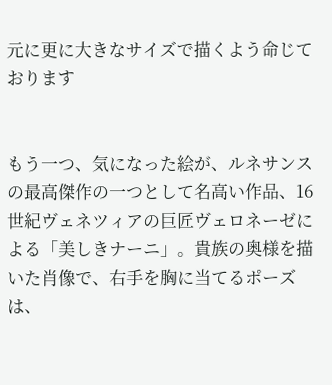元に更に大きなサイズで描くよう命じております


もう一つ、気になった絵が、ルネサンスの最高傑作の一つとして名高い作品、16世紀ヴェネツィアの巨匠ヴェロネーゼによる「美しきナーニ」。貴族の奥様を描いた肖像で、右手を胸に当てるポーズは、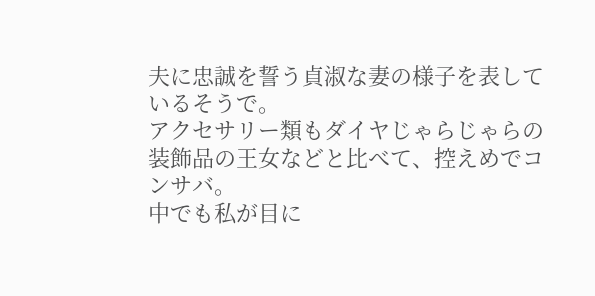夫に忠誠を誓う貞淑な妻の様子を表しているそうで。
アクセサリー類もダイヤじゃらじゃらの装飾品の王女などと比べて、控えめでコンサバ。
中でも私が目に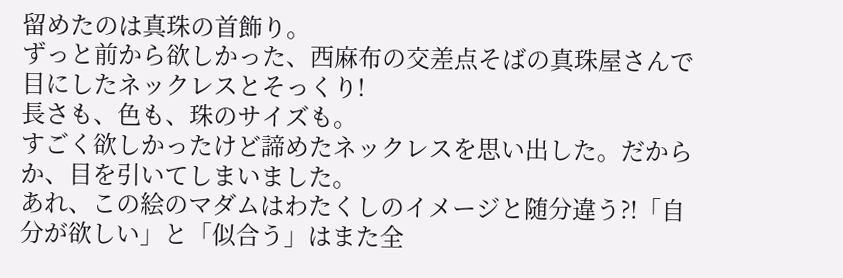留めたのは真珠の首飾り。
ずっと前から欲しかった、西麻布の交差点そばの真珠屋さんで目にしたネックレスとそっくり!
長さも、色も、珠のサイズも。
すごく欲しかったけど諦めたネックレスを思い出した。だからか、目を引いてしまいました。
あれ、この絵のマダムはわたくしのイメージと随分違う?!「自分が欲しい」と「似合う」はまた全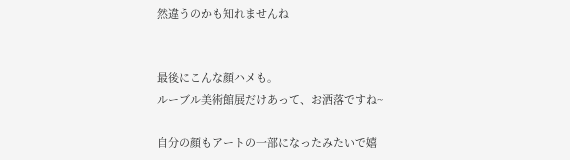然違うのかも知れませんね


最後にこんな顔ハメも。
ルーブル美術館展だけあって、お洒落ですね~

自分の顔もアートの一部になったみたいで嬉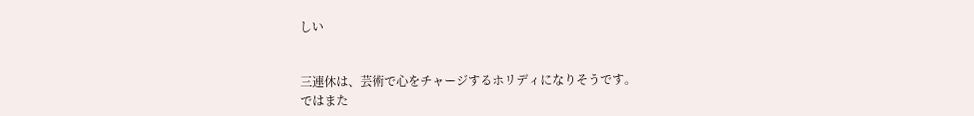しい


三連休は、芸術で心をチャージするホリディになりそうです。
ではまた